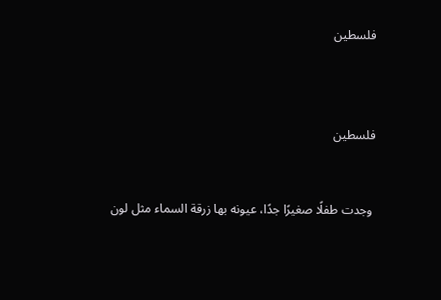فلسطين



فلسطين


 وجدت طفلًا صغيرًا جدًا، عيونه بها زرقة السماء مثل لون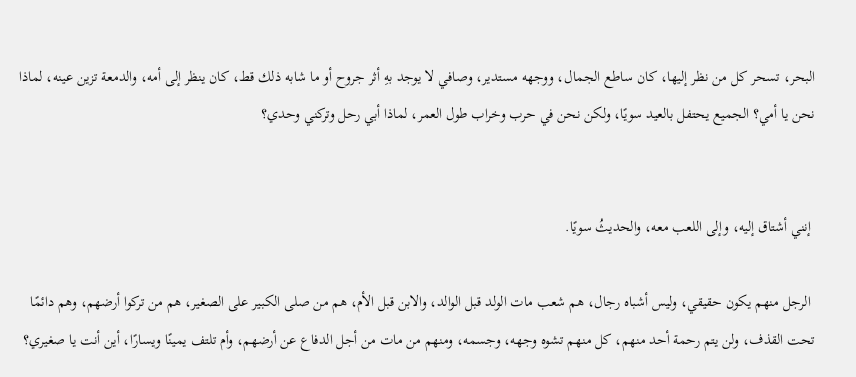البحر، تسحر كل من نظر إليها، كان ساطع الجمال، ووجهه مستدير، وصافي لا يوجد بهِ أثر جروح أو ما شابه ذلك قط، كان ينظر إلى أمه، والدمعة تزين عينه، لماذا نحن يا أمي؟ الجميع يحتفل بالعيد سويًا، ولكن نحن في حرب وخراب طول العمر، لماذا أبي رحل وتركني وحدي؟


 إنني أشتاق إليه، وإلى اللعب معه، والحديثُ سويًا.

 الرجل منهم يكون حقيقي، وليس أشباه رجال، هم شعب مات الولد قبل الوالد، والابن قبل الأم، هم من صلى الكبير على الصغير، هم من تركوا أرضهم، وهم دائمًا تحت القذف، ولن يتم رحمة أحد منهم، كل منهم تشوه وجهه، وجسمه، ومنهم من مات من أجل الدفاع عن أرضهم، وأم تلتف يمينًا ويسارًا، أين أنت يا صغيري؟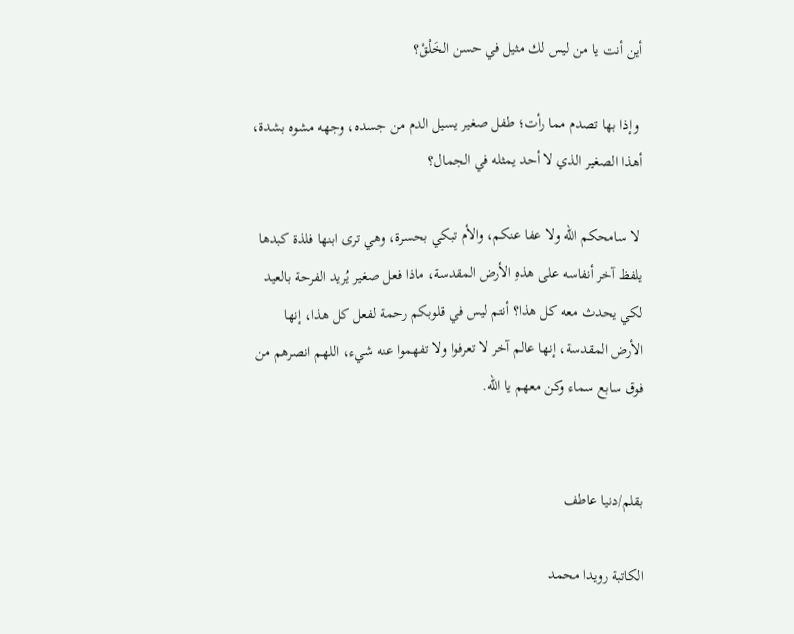أين أنت يا من ليس لك مثيل في حسن الخَلْقْ؟

 وإذا بها تصدم مما رأت؛ طفل صغير يسيل الدم من جسده، وجهه مشوه بشدة، أهذا الصغير الذي لا أحد يمثله في الجمال؟

 لا سامحكم الله ولا عفا عنكم، والأم تبكي بحسرة، وهي ترى ابنها فلذة كبدها يلفظ آخر أنفاسه على هذهِ الأرض المقدسة، ماذا فعل صغير يُريد الفرحة بالعيد لكي يحدث معه كل هذا؟ أنتم ليس في قلوبكم رحمة لفعل كل هذا، إنها الأرض المقدسة، إنها عالم آخر لا تعرفوا ولا تفهموا عنه شيء، اللهم انصرهم من فوق سابع سماء وكن معهم يا الله.


بقلم/دنيا عاطف

الكاتبة رويدا محمد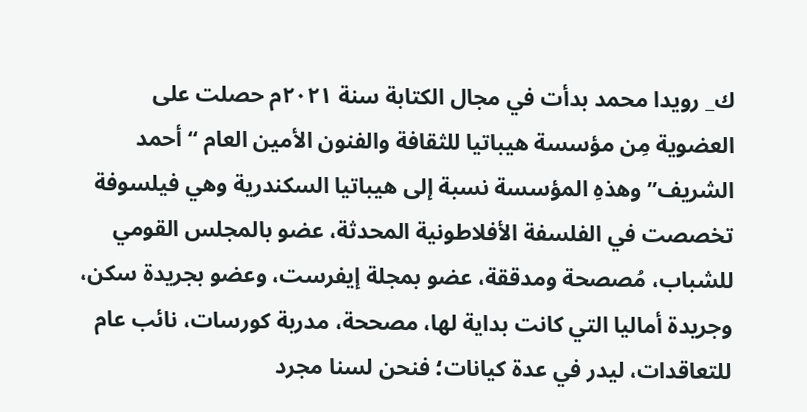ك_ رويدا محمد بدأت في مجال الكتابة سنة ٢٠٢١م حصلت على العضوية مِن مؤسسة هيباتيا للثقافة والفنون الأمين العام “أحمد الشريف” وهذهِ المؤسسة نسبة إلى هيباتيا السكندرية وهي فيلسوفة تخصصت في الفلسفة الأفلاطونية المحدثة، عضو بالمجلس القومي للشباب، مُصصحة ومدققة، عضو بمجلة إيفرست، وعضو بجريدة سكن، وجريدة أماليا التي كانت بداية لها، مصححة، مدربة كورسات، نائب عام للتعاقدات، ليدر في عدة كيانات؛ فنحن لسنا مجرد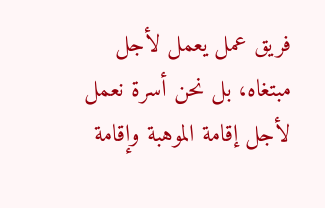فريق عمل يعمل لأجل مبتغاه، بل نحن أسرة نعمل لأجل إقامة الموهبة وإقامة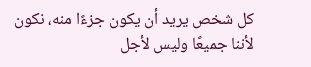كل شخص يريد أن يكون جزءًا منه، نكون لأننا جميعًا وليس لأجل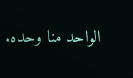الواحد منا وحده.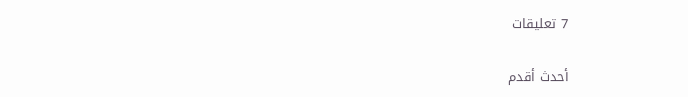7 تعليقات

أحدث أقدم